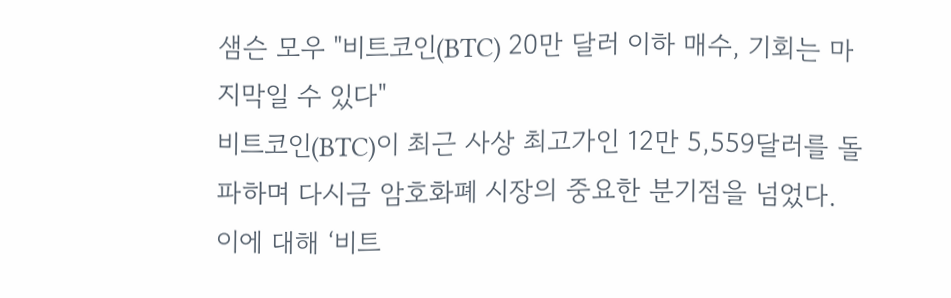샘슨 모우 "비트코인(BTC) 20만 달러 이하 매수, 기회는 마지막일 수 있다"
비트코인(BTC)이 최근 사상 최고가인 12만 5,559달러를 돌파하며 다시금 암호화폐 시장의 중요한 분기점을 넘었다. 이에 대해 ‘비트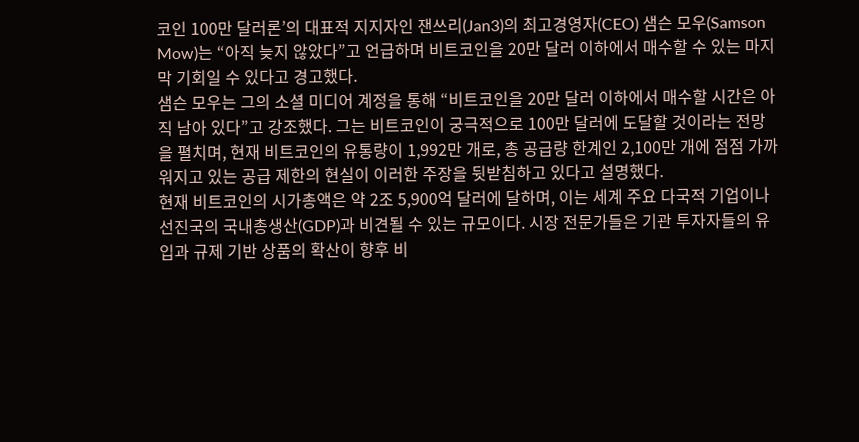코인 100만 달러론’의 대표적 지지자인 잰쓰리(Jan3)의 최고경영자(CEO) 샘슨 모우(Samson Mow)는 “아직 늦지 않았다”고 언급하며 비트코인을 20만 달러 이하에서 매수할 수 있는 마지막 기회일 수 있다고 경고했다.
샘슨 모우는 그의 소셜 미디어 계정을 통해 “비트코인을 20만 달러 이하에서 매수할 시간은 아직 남아 있다”고 강조했다. 그는 비트코인이 궁극적으로 100만 달러에 도달할 것이라는 전망을 펼치며, 현재 비트코인의 유통량이 1,992만 개로, 총 공급량 한계인 2,100만 개에 점점 가까워지고 있는 공급 제한의 현실이 이러한 주장을 뒷받침하고 있다고 설명했다.
현재 비트코인의 시가총액은 약 2조 5,900억 달러에 달하며, 이는 세계 주요 다국적 기업이나 선진국의 국내총생산(GDP)과 비견될 수 있는 규모이다. 시장 전문가들은 기관 투자자들의 유입과 규제 기반 상품의 확산이 향후 비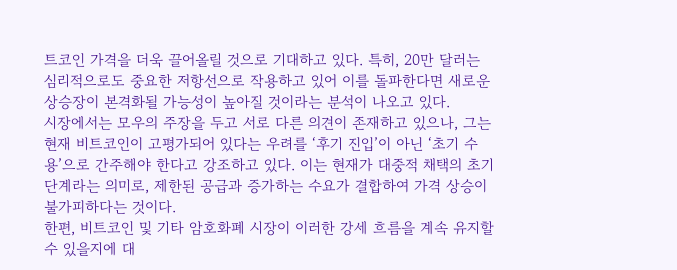트코인 가격을 더욱 끌어올릴 것으로 기대하고 있다. 특히, 20만 달러는 심리적으로도 중요한 저항선으로 작용하고 있어 이를 돌파한다면 새로운 상승장이 본격화될 가능성이 높아질 것이라는 분석이 나오고 있다.
시장에서는 모우의 주장을 두고 서로 다른 의견이 존재하고 있으나, 그는 현재 비트코인이 고평가되어 있다는 우려를 ‘후기 진입’이 아닌 ‘초기 수용’으로 간주해야 한다고 강조하고 있다. 이는 현재가 대중적 채택의 초기 단계라는 의미로, 제한된 공급과 증가하는 수요가 결합하여 가격 상승이 불가피하다는 것이다.
한편, 비트코인 및 기타 암호화폐 시장이 이러한 강세 흐름을 계속 유지할 수 있을지에 대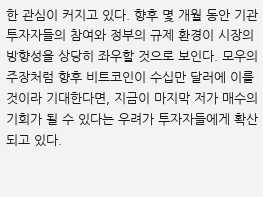한 관심이 커지고 있다. 향후 몇 개월 동안 기관 투자자들의 참여와 정부의 규제 환경이 시장의 방향성을 상당히 좌우할 것으로 보인다. 모우의 주장처럼 향후 비트코인이 수십만 달러에 이를 것이라 기대한다면, 지금이 마지막 저가 매수의 기회가 될 수 있다는 우려가 투자자들에게 확산되고 있다.